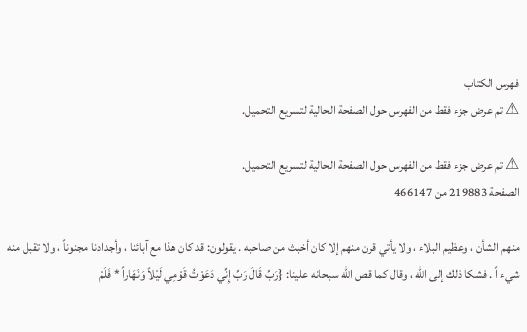فهرس الكتاب
⚠ تم عرض جزء فقط من الفهرس حول الصفحة الحالية لتسريع التحميل.

⚠ تم عرض جزء فقط من الفهرس حول الصفحة الحالية لتسريع التحميل.
الصفحة 219883 من 466147

منهم الشأن ، وعظيم البلاء ، ولا يأتي قرن منهم إلا كان أخبث من صاحبه . يقولون: قد كان هذا مع آبائنا ، وأجدادنا مجنوناً ، ولا تقبل منه شيء اً . فشكا ذلك إلى الله ، وقال كما قص الله سبحانه علينا: {رَبِّ قَالَ رَبِّ إِنِّي دَعَوْتُ قَوْمِي لَيْلاً وَنَهَاراً * فَلَمْ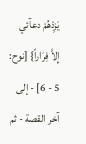يَزِدْهُمْ دعآئي إِلاَّ فِرَاراً} [نوح: 5 - 6] - إلى آخر القصة - ثم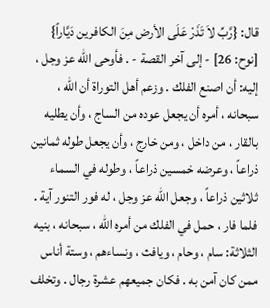قال: {رَّبِّ لاَ تَذَرْ عَلَى الأرض مِنَ الكافرين دَيَّاراً} [نوح: 26] - إلى آخر القصة - . فأوحى الله عز وجل ، إليه: أن اصنع الفلك . وزعم أهل التوراة أن الله ، سبحانه ، أمره أن يجعل عوده من الساج ، وأن يطليه بالقار ، من داخل ، ومن خارج ، وأن يجعل طوله ثمانين ذراعاً ، وعرضه خمسين ذراعاً ، وطوله في السماء ثلاثين ذراعاً ، وجعل الله عز وجل ، له فور التنور آية . فلما فار ، حمل في الفلك من أمره الله ، سبحانه ، بنيه الثلاثة: سام ، وحام ، ويافث ، ونساءهم ، وستة أناس ممن كان آمن به . فكان جميعهم عشرة رجال . وتخلف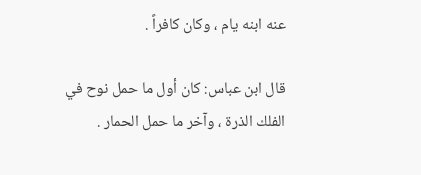عنه ابنه يام ، وكان كافراً .

قال ابن عباس: كان أول ما حمل نوح في الفلك الذرة ، وآخر ما حمل الحمار .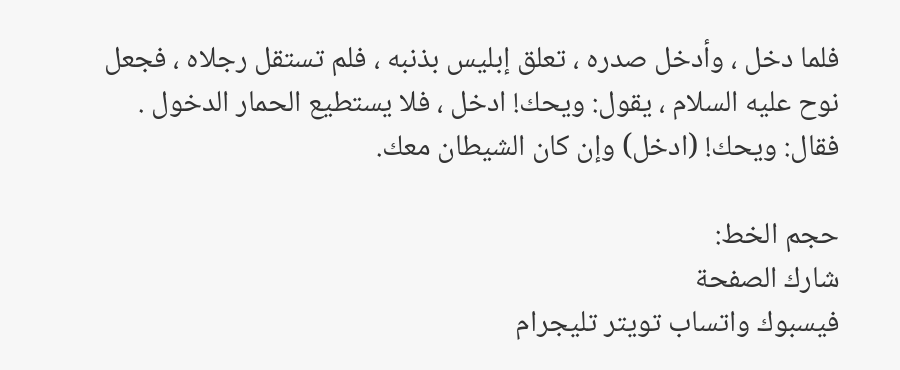فلما دخل ، وأدخل صدره ، تعلق إبليس بذنبه ، فلم تستقل رجلاه ، فجعل نوح عليه السلام ، يقول: ويحك! ادخل ، فلا يستطيع الحمار الدخول . فقال: ويحك! (ادخل) وإن كان الشيطان معك.

حجم الخط:
شارك الصفحة
فيسبوك واتساب تويتر تليجرام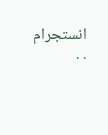انستجرام
. .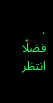.
فضلًا انتظر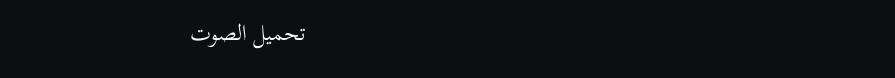تحميل الصوت